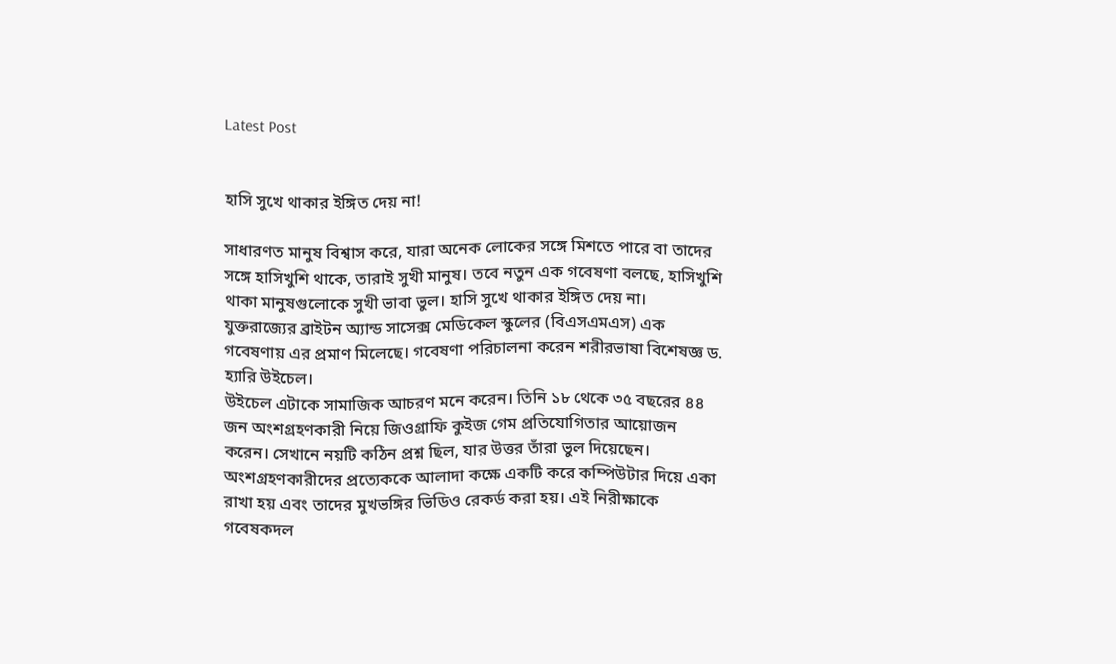Latest Post


হাসি সুখে থাকার ইঙ্গিত দেয় না!

সাধারণত মানুষ বিশ্বাস করে, যারা অনেক লোকের সঙ্গে মিশতে পারে বা তাদের সঙ্গে হাসিখুশি থাকে, তারাই সুখী মানুষ। তবে নতুন এক গবেষণা বলছে, হাসিখুশি থাকা মানুষগুলোকে সুখী ভাবা ভুল। হাসি সুখে থাকার ইঙ্গিত দেয় না।
যুক্তরাজ্যের ব্রাইটন অ্যান্ড সাসেক্স মেডিকেল স্কুলের (বিএসএমএস) এক গবেষণায় এর প্রমাণ মিলেছে। গবেষণা পরিচালনা করেন শরীরভাষা বিশেষজ্ঞ ড. হ্যারি উইচেল।
উইচেল এটাকে সামাজিক আচরণ মনে করেন। তিনি ১৮ থেকে ৩৫ বছরের ৪৪ জন অংশগ্রহণকারী নিয়ে জিওগ্রাফি কুইজ গেম প্রতিযোগিতার আয়োজন করেন। সেখানে নয়টি কঠিন প্রশ্ন ছিল, যার উত্তর তাঁরা ভুল দিয়েছেন।
অংশগ্রহণকারীদের প্রত্যেককে আলাদা কক্ষে একটি করে কম্পিউটার দিয়ে একা রাখা হয় এবং তাদের মুখভঙ্গির ভিডিও রেকর্ড করা হয়। এই নিরীক্ষাকে গবেষকদল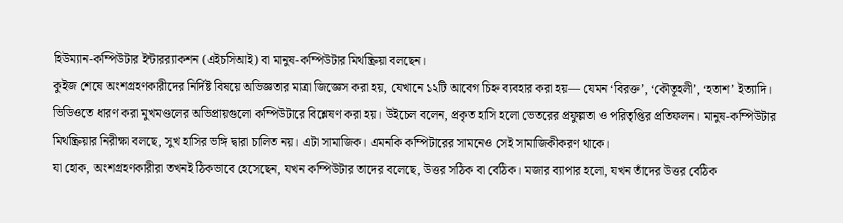হিউম্যান-কম্পিউটার ইন্টারর‍্যাকশন (এইচসিআই) বা মানুষ-কম্পিউটার মিথষ্ক্রিয়া বলছেন।
কুইজ শেষে অংশগ্রহণকারীদের নির্দিষ্ট বিষয়ে অভিজ্ঞতার মাত্রা জিজ্ঞেস করা হয়, যেখানে ১২টি আবেগ চিহ্ন ব্যবহার করা হয়— যেমন ‘বিরক্ত’, ‘কৌতূহলী’, ‘হতাশ’ ইত্যাদি।
ভিডিওতে ধারণ করা মুখমণ্ডলের অভিপ্রায়গুলো কম্পিউটারে বিশ্লেষণ করা হয়। উইচেল বলেন, প্রকৃত হাসি হলো ভেতরের প্রফুল্লতা ও পরিতৃপ্তির প্রতিফলন। মানুষ-কম্পিউটার মিথষ্ক্রিয়ার নিরীক্ষা বলছে, সুখ হাসির ভঙ্গি দ্বারা চালিত নয়। এটা সামাজিক। এমনকি কম্পিটারের সামনেও সেই সামাজিকীকরণ থাকে।
যা হোক, অংশগ্রহণকারীরা তখনই ঠিকভাবে হেসেছেন, যখন কম্পিউটার তাদের বলেছে, উত্তর সঠিক বা বেঠিক। মজার ব্যাপার হলো, যখন তাঁদের উত্তর বেঠিক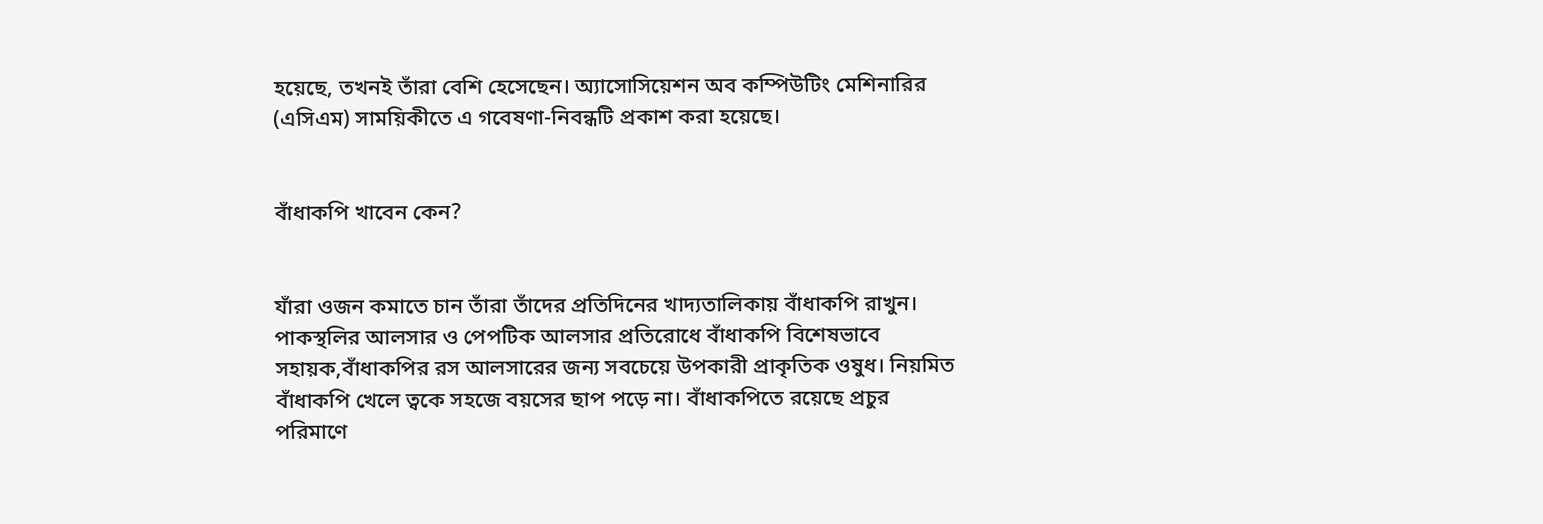হয়েছে, তখনই তাঁরা বেশি হেসেছেন। অ্যাসোসিয়েশন অব কম্পিউটিং মেশিনারির (এসিএম) সাময়িকীতে এ গবেষণা-নিবন্ধটি প্রকাশ করা হয়েছে।


বাঁধাকপি খাবেন কেন?


যাঁরা ওজন কমাতে চান তাঁরা তাঁদের প্রতিদিনের খাদ্যতালিকায় বাঁধাকপি রাখুন। পাকস্থলির আলসার ও পেপটিক আলসার প্রতিরোধে বাঁধাকপি বিশেষভাবে সহায়ক,বাঁধাকপির রস আলসারের জন্য সবচেয়ে উপকারী প্রাকৃতিক ওষুধ। নিয়মিত বাঁধাকপি খেলে ত্বকে সহজে বয়সের ছাপ পড়ে না। বাঁধাকপিতে রয়েছে প্রচুর পরিমাণে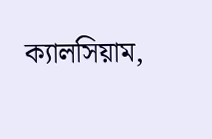ক্যালসিয়াম,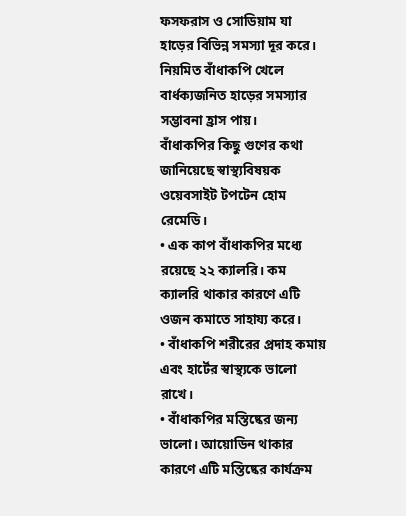ফসফরাস ও সোডিয়াম যা হাড়ের বিভিন্ন সমস্যা দূর করে। নিয়মিত বাঁধাকপি খেলে বার্ধক্যজনিত হাড়ের সমস্যার সম্ভাবনা হ্রাস পায়।
বাঁধাকপির কিছু গুণের কথা জানিয়েছে স্বাস্থ্যবিষয়ক ওয়েবসাইট টপটেন হোম রেমেডি।
• এক কাপ বাঁধাকপির মধ্যে রয়েছে ২২ ক্যালরি। কম ক্যালরি থাকার কারণে এটি ওজন কমাতে সাহায্য করে।
• বাঁধাকপি শরীরের প্রদাহ কমায় এবং হার্টের স্বাস্থ্যকে ভালো রাখে।
• বাঁধাকপির মস্তিষ্কের জন্য ভালো। আয়োডিন থাকার কারণে এটি মস্তিষ্কের কার্যক্রম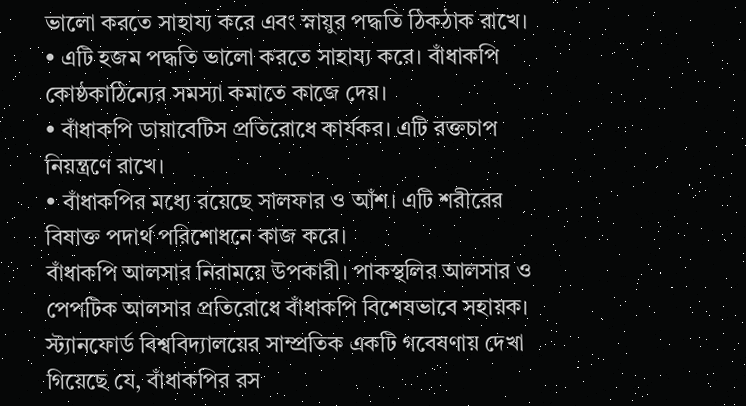ভালো করতে সাহায্য করে এবং স্নায়ুর পদ্ধতি ঠিকঠাক রাখে।
• এটি হজম পদ্ধতি ভালো করতে সাহায্য করে। বাঁধাকপি কোষ্ঠকাঠিন্যের সমস্যা কমাতে কাজে দেয়।
• বাঁধাকপি ডায়াবেটিস প্রতিরোধে কার্যকর। এটি রক্তচাপ নিয়ন্ত্রণে রাখে।
• বাঁধাকপির মধ্যে রয়েছে সালফার ও আঁশ। এটি শরীরের বিষাক্ত পদার্থ পরিশোধনে কাজ করে।
বাঁধাকপি আলসার নিরাময়ে উপকারী। পাকস্থলির আলসার ও পেপটিক আলসার প্রতিরোধে বাঁধাকপি বিশেষভাবে সহায়ক। স্ট্যানফোর্ড বিশ্ববিদ্যালয়ের সাম্প্রতিক একটি গবেষণায় দেখা গিয়েছে যে, বাঁধাকপির রস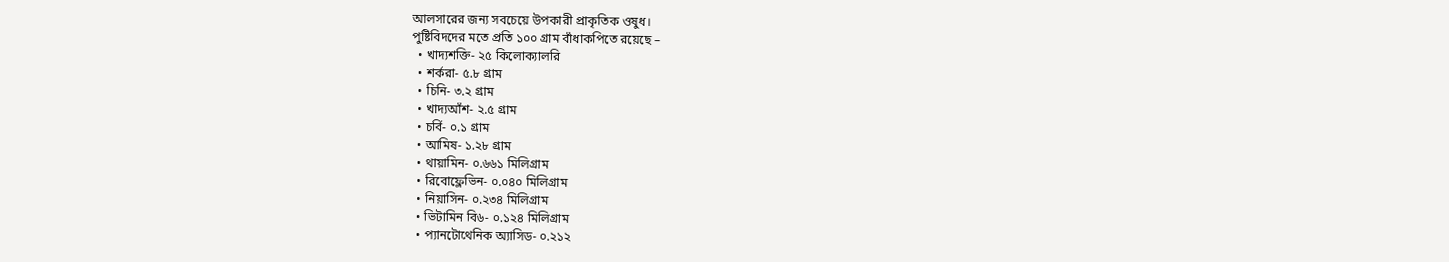আলসারের জন্য সবচেয়ে উপকারী প্রাকৃতিক ওষুধ।
পুষ্টিবিদদের মতে প্রতি ১০০ গ্রাম বাঁধাকপিতে রয়েছে –
  • খাদ্যশক্তি- ২৫ কিলোক্যালরি
  • শর্করা- ৫.৮ গ্রাম
  • চিনি- ৩.২ গ্রাম
  • খাদ্যআঁশ- ২.৫ গ্রাম
  • চর্বি- ০.১ গ্রাম
  • আমিষ- ১.২৮ গ্রাম
  • থায়ামিন- ০.৬৬১ মিলিগ্রাম
  • রিবোফ্লেভিন- ০.০৪০ মিলিগ্রাম
  • নিয়াসিন- ০.২৩৪ মিলিগ্রাম
  • ভিটামিন বি৬- ০.১২৪ মিলিগ্রাম
  • প্যানটোথেনিক অ্যাসিড- ০.২১২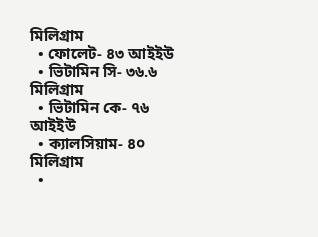মিলিগ্রাম
  • ফোলেট- ৪৩ আইইউ
  • ভিটামিন সি- ৩৬.৬ মিলিগ্রাম
  • ভিটামিন কে- ৭৬ আইইউ
  • ক্যালসিয়াম- ৪০ মিলিগ্রাম
  •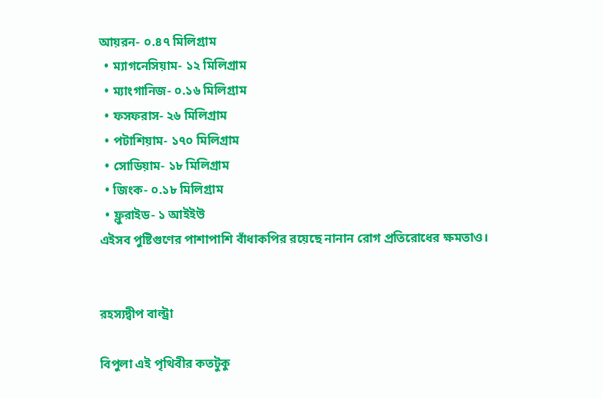আয়রন- ০.৪৭ মিলিগ্রাম
  • ম্যাগনেসিয়াম- ১২ মিলিগ্রাম
  • ম্যাংগানিজ- ০.১৬ মিলিগ্রাম
  • ফসফরাস- ২৬ মিলিগ্রাম
  • পটাশিয়াম- ১৭০ মিলিগ্রাম
  • সোডিয়াম- ১৮ মিলিগ্রাম
  • জিংক- ০.১৮ মিলিগ্রাম
  • ফ্লুরাইড- ১ আইইউ
এইসব পুষ্টিগুণের পাশাপাশি বাঁধাকপির রয়েছে নানান রোগ প্রতিরোধের ক্ষমতাও।


রহস্যদ্বীপ বাল্ট্রা

বিপুলা এই পৃথিবীর কতটুকু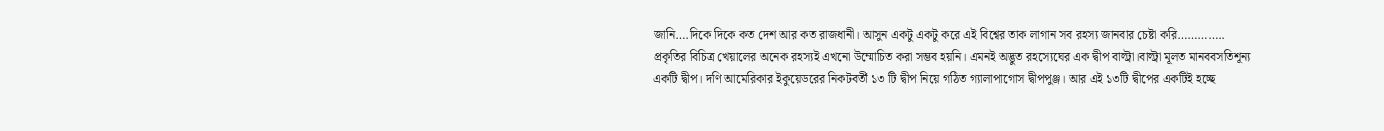জানি….দিকে দিকে কত দেশ আর কত রাজধানী। আসুন একটু একটু করে এই বিশ্বের তাক লাগান সব রহস্য জানবার চেষ্টা করি…………..
প্রকৃতির বিচিত্র খেয়ালের অনেক রহস্যই এখনো উম্মোচিত করা সম্ভব হয়নি। এমনই অদ্ভুত রহস্যেঘের এক দ্বীপ বাল্ট্রা।বাল্ট্রা মূলত মানববসতিশূন্য একটি দ্বীপ। দণি আমেরিকার ইকুয়েডরের নিকটবর্তী ১৩ টি দ্বীপ নিয়ে গঠিত গ্যালাপাগোস দ্বীপপুঞ্জ। আর এই ১৩টি দ্বীপের একটিই হচ্ছে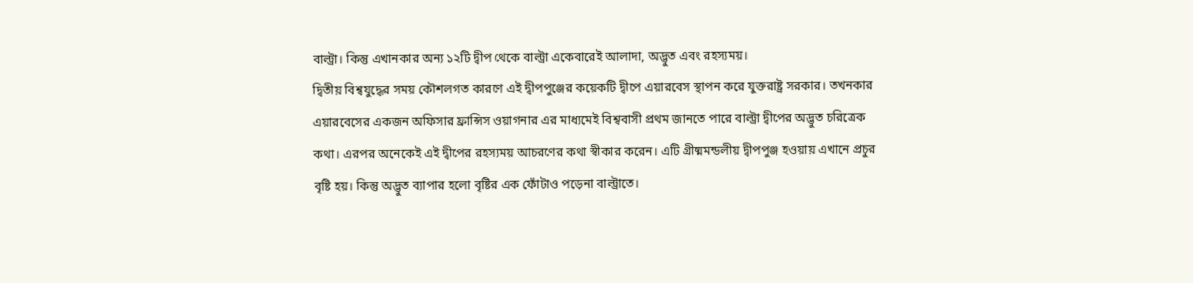বাল্ট্রা। কিন্তু এখানকার অন্য ১২টি দ্বীপ থেকে বাল্ট্রা একেবারেই আলাদা, অদ্ভুত এবং রহস্যময়।
দ্বিতীয় বিশ্বযুদ্ধের সময় কৌশলগত কারণে এই দ্বীপপুঞ্জের কয়েকটি দ্বীপে এয়ারবেস স্থাপন করে যুক্তরাষ্ট্র সরকার। তখনকার এয়ারবেসের একজন অফিসার ফ্রান্সিস ওয়াগনার এর মাধ্যমেই বিশ্ববাসী প্রথম জানতে পারে বাল্ট্রা দ্বীপের অদ্ভুত চরিত্রেক কথা। এরপর অনেকেই এই দ্বীপের রহস্যময় আচরণের কথা স্বীকার করেন। এটি গ্রীষ্মমন্ডলীয় দ্বীপপুঞ্জ হওয়ায় এখানে প্রচুর বৃষ্টি হয়। কিন্তু অদ্ভুত ব্যাপার হলো বৃষ্টির এক ফোঁটাও পড়েনা বাল্ট্রাতে।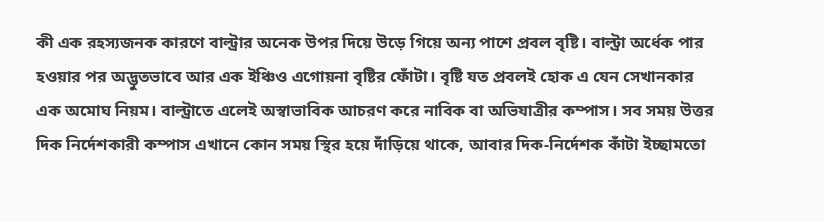কী এক রহস্যজনক কারণে বাল্ট্রার অনেক উপর দিয়ে উড়ে গিয়ে অন্য পাশে প্রবল বৃষ্টি। বাল্ট্রা অর্ধেক পার হওয়ার পর অদ্ভুতভাবে আর এক ইঞ্চিও এগোয়না বৃষ্টির ফোঁটা। বৃষ্টি যত প্রবলই হোক এ যেন সেখানকার এক অমোঘ নিয়ম। বাল্ট্রাতে এলেই অস্বাভাবিক আচরণ করে নাবিক বা অভিযাত্রীর কম্পাস। সব সময় উত্তর দিক নির্দেশকারী কম্পাস এখানে কোন সময় স্থির হয়ে দাঁড়িয়ে থাকে, আবার দিক-নির্দেশক কাঁটা ইচ্ছামতো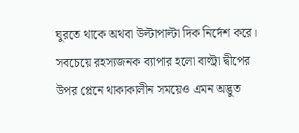ঘুরতে থাকে অথবা উল্টাপাল্টা দিক নির্দেশ করে। সবচেয়ে রহস্যজনক ব্যাপার হলো বাল্ট্রা দ্বীপের উপর প্লেনে থাকাকালীন সময়েও এমন অদ্ভুত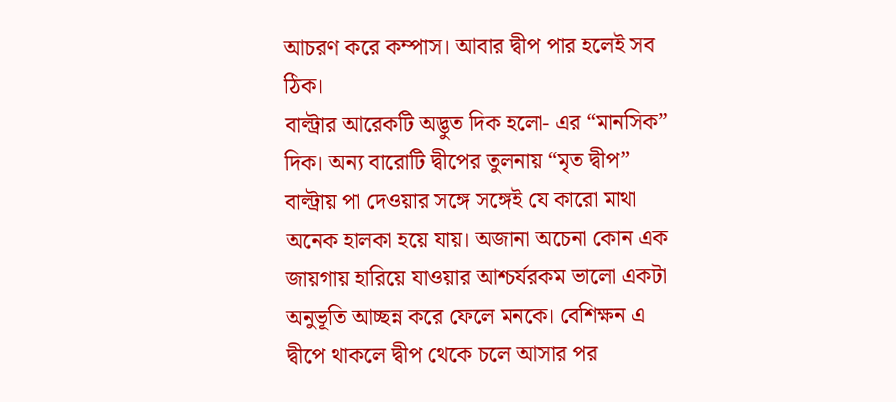আচরণ করে কম্পাস। আবার দ্বীপ পার হলেই সব ঠিক।
বাল্ট্রার আরেকটি অদ্ভুত দিক হলো- এর “মানসিক” দিক। অন্য বারোটি দ্বীপের তুলনায় “মৃত দ্বীপ” বাল্ট্রায় পা দেওয়ার সঙ্গে সঙ্গেই যে কারো মাথা অনেক হালকা হয়ে যায়। অজানা অচেনা কোন এক জায়গায় হারিয়ে যাওয়ার আশ্চর্যরকম ভালো একটা অনুভূতি আচ্ছন্ন করে ফেলে মনকে। বেশিক্ষন এ দ্বীপে থাকলে দ্বীপ থেকে চলে আসার পর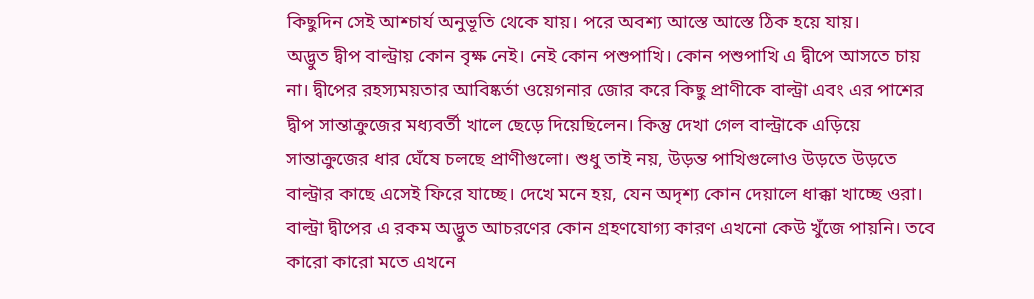কিছুদিন সেই আশ্চার্য অনুভূতি থেকে যায়। পরে অবশ্য আস্তে আস্তে ঠিক হয়ে যায়।
অদ্ভুত দ্বীপ বাল্ট্রায় কোন বৃক্ষ নেই। নেই কোন পশুপাখি। কোন পশুপাখি এ দ্বীপে আসতে চায় না। দ্বীপের রহস্যময়তার আবিষ্কর্তা ওয়েগনার জোর করে কিছু প্রাণীকে বাল্ট্রা এবং এর পাশের দ্বীপ সান্তাক্রুজের মধ্যবর্তী খালে ছেড়ে দিয়েছিলেন। কিন্তু দেখা গেল বাল্ট্রাকে এড়িয়ে সান্তাক্রুজের ধার ঘেঁষে চলছে প্রাণীগুলো। শুধু তাই নয়, উড়ন্ত পাখিগুলোও উড়তে উড়তে বাল্ট্রার কাছে এসেই ফিরে যাচ্ছে। দেখে মনে হয়, যেন অদৃশ্য কোন দেয়ালে ধাক্কা খাচ্ছে ওরা।
বাল্ট্রা দ্বীপের এ রকম অদ্ভুত আচরণের কোন গ্রহণযোগ্য কারণ এখনো কেউ খুঁজে পায়নি। তবে কারো কারো মতে এখনে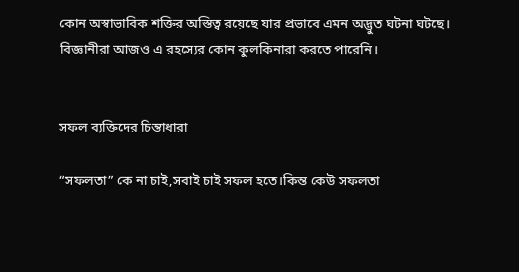কোন অস্বাভাবিক শক্তির অস্তিত্ব রয়েছে যার প্রভাবে এমন অদ্ভুত ঘটনা ঘটছে। বিজ্ঞানীরা আজও এ রহস্যের কোন কুলকিনারা করতে পারেনি।


সফল ব্যক্তিদের চিন্তাধারা

“সফলতা” কে না চাই,সবাই চাই সফল হতে।কিন্ত কেউ সফলতা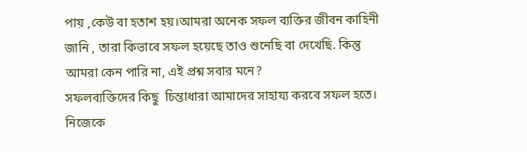পায় ,কেউ বা হতাশ হয়।আমরা অনেক সফল ব্যক্তির জীবন কাহিনী জানি , তারা কিভাবে সফল হয়েছে তাও শুনেছি বা দেখেছি. কিন্তু আমরা কেন পারি না, এই প্রশ্ন সবার মনে?
সফলব্যক্তিদের কিছু  চিন্তাধারা ‍আমাদের সাহায্য করবে সফল হতে।
নিজেকে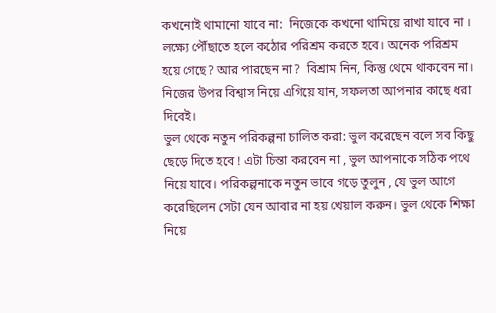কখনোই থামানো যাবে না:  নিজেকে কখনো থামিয়ে রাখা যাবে না । লক্ষ্যে পৌঁছাতে হলে কঠোর পরিশ্রম করতে হবে। অনেক পরিশ্রম হয়ে গেছে? আর পারছেন না?  বিশ্রাম নিন, কিন্তু থেমে থাকবেন না। নিজের উপর বিশ্বাস নিয়ে এগিয়ে যান, সফলতা আপনার কাছে ধরা দিবেই।
ভুল থেকে নতুন পরিকল্পনা চালিত করা: ভুল করেছেন বলে সব কিছু ছেড়ে দিতে হবে ! এটা চিন্তা করবেন না , ভুল আপনাকে সঠিক পথে নিয়ে যাবে। পরিকল্পনাকে নতুন ভাবে গড়ে তুলুন , যে ভুল আগে করেছিলেন সেটা যেন আবার না হয় খেয়াল করুন। ভুল থেকে শিক্ষা নিয়ে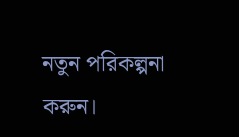নতুন পরিকল্পনা করুন।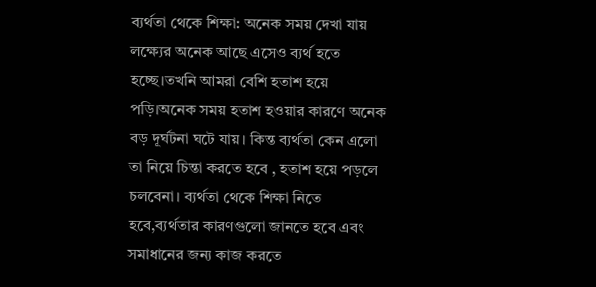ব্যর্থতা থেকে শিক্ষা: অনেক সময় দেখা যায় লক্ষ্যের অনেক আছে এসেও ব্যর্থ হতে হচ্ছে।তখনি আমরা বেশি হতাশ হয়ে পড়ি।অনেক সময় হতাশ হওয়ার কারণে অনেক বড় দূর্ঘটনা ঘটে যায়। কিন্ত ব্যর্থতা কেন এলো তা নিয়ে চিন্তা করতে হবে , হতাশ হয়ে পড়লে চলবেনা। ব্যর্থতা থেকে শিক্ষা নিতে হবে,ব্যর্থতার কারণগুলো জানতে হবে এবং সমাধানের জন্য কাজ করতে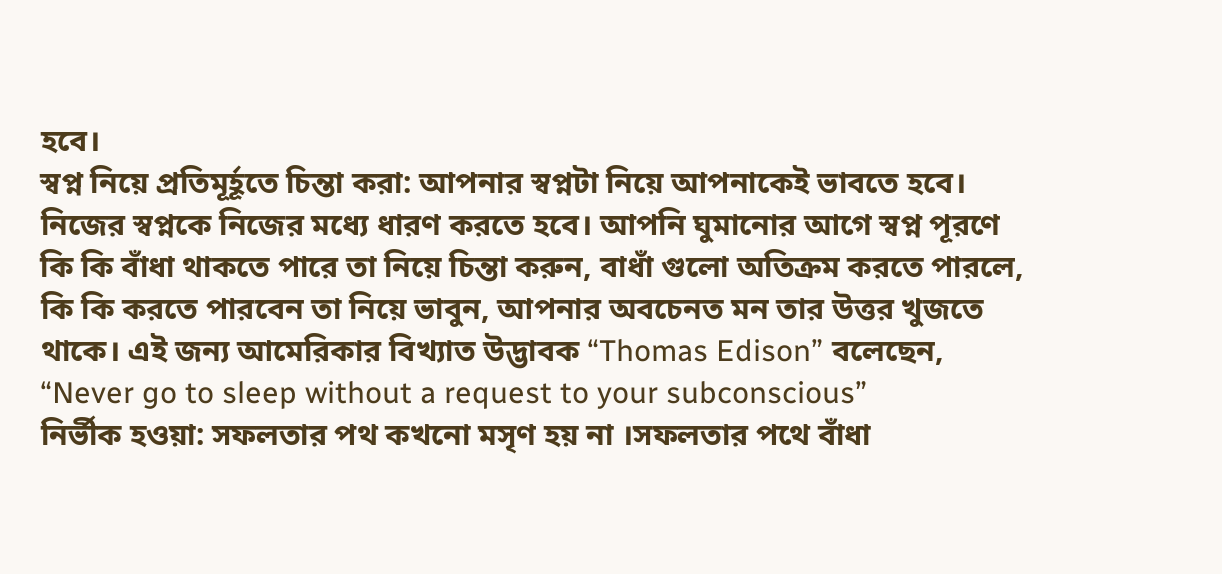হবে।
স্বপ্ন নিয়ে প্রতিমূর্হূতে চিন্তা করা: আপনার স্বপ্নটা নিয়ে আপনাকেই ভাবতে হবে। নিজের স্বপ্নকে নিজের মধ্যে ধারণ করতে হবে। আপনি ঘুমানোর আগে স্বপ্ন পূরণে কি কি বাঁধা থাকতে পারে তা নিয়ে চিন্তা করুন, বাধাঁ গুলো অতিক্রম করতে পারলে,      কি কি করতে পারবেন তা নিয়ে ভাবুন, আপনার অবচেনত মন তার উত্তর খুজতে থাকে। এই জন্য আমেরিকার বিখ্যাত উদ্ভাবক “Thomas Edison” বলেছেন, “Never go to sleep without a request to your subconscious”
নির্ভীক হওয়া: সফলতার পথ কখনো মসৃণ হয় না ।সফলতার পথে বাঁধা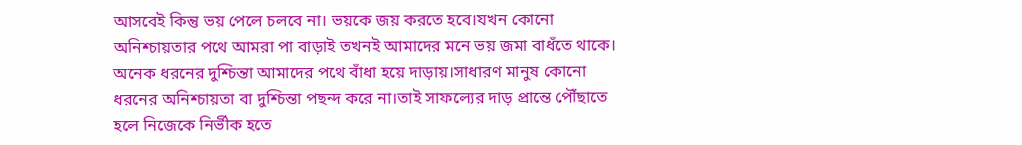আসবেই কিন্তু ভয় পেলে চলবে না। ভয়কে জয় করতে হবে।যখন কোনো অনিশ্চায়তার পথে আমরা পা বাড়াই তখনই আমাদের মনে ভয় জমা বাধঁতে থাকে। অনেক ধরনের দুশ্চিন্তা আমাদের পথে বাঁধা হয়ে দাড়ায়।সাধারণ মানুষ কোনো ধরনের অনিশ্চায়তা বা দুশ্চিন্তা পছন্দ করে না।তাই সাফল্যের দাড় প্রান্তে পৌঁছাতে হলে নিজেকে নির্ভীক হতে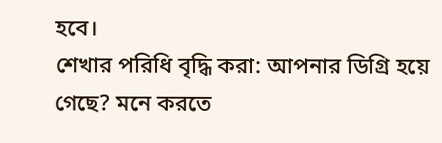হবে।
শেখার পরিধি বৃদ্ধি করা: আপনার ডিগ্রি হয়ে গেছে? মনে করতে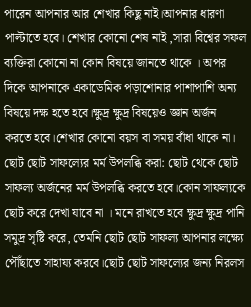পারেন আপনার আর শেখার কিছু নাই।আপনার ধারণা পাল্টাতে হবে। শেখার কোনো শেষ নাই ,সারা বিশ্বের সফল ব্যক্তিরা কোনো না কোন বিষয়ে জানতে থাকে । অপর দিকে আপনাকে একাডেমিক পড়াশোনার পাশাপাশি অন্য বিষয়ে দক্ষ হতে হবে।ক্ষুদ্র ক্ষুদ্র বিষয়েও জ্ঞান অর্জন করতে হবে।শেখার কোনো বয়স বা সময় বাঁধা থাকে না।
ছোট ছোট সাফল্যের মর্ম উপলব্ধি করা: ছোট থেকে ছোট সাফল্য অর্জনের মর্ম উপলব্ধি করতে হবে।কোন সাফল্যকে ছোট করে দেখা যাবে না । মনে রাখতে হবে ক্ষুদ্র ক্ষুদ্র পানি সমুদ্র সৃষ্টি করে, তেমনি ছোট ছোট সাফল্য আপনার লক্ষ্যে পৌঁছাতে সাহায্য করবে।ছোট ছোট সাফল্যের জন্য নিরলস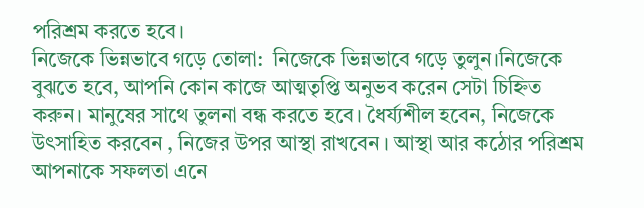পরিশ্রম করতে হবে।
নিজেকে ভিন্নভাবে গড়ে তোলা:  নিজেকে ভিন্নভাবে গড়ে তুলুন।নিজেকে বুঝতে হবে, আপনি কোন কাজে আত্মতৃপ্তি অনুভব করেন সেটা চিহ্নিত করুন। মানুষের সাথে তুলনা বন্ধ করতে হবে। ধৈর্য্যশীল হবেন, নিজেকে উৎসাহিত করবেন , নিজের উপর আস্থা রাখবেন । আস্থা আর কঠোর পরিশ্রম আপনাকে সফলতা এনে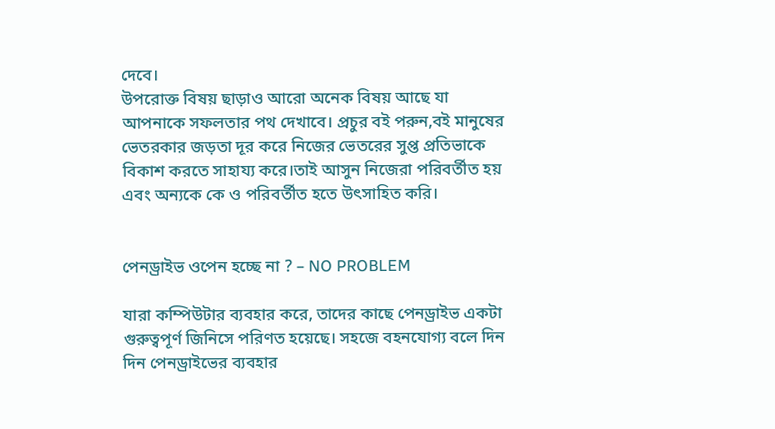দেবে।
উপরোক্ত বিষয় ছাড়াও আরো অনেক বিষয় আছে যা আপনাকে সফলতার পথ দেখাবে। প্রচুর বই পরুন,বই মানুষের ভেতরকার জড়তা দূর করে নিজের ভেতরের সুপ্ত প্রতিভাকে বিকাশ করতে সাহায্য করে।তাই আসুন নিজেরা পরিবর্তীত হয় এবং অন্যকে কে ও পরিবর্তীত হতে উৎসাহিত করি।


পেনড্রাইভ ওপেন হচ্ছে না ? – NO PROBLEM

যারা কম্পিউটার ব্যবহার করে, তাদের কাছে পেনড্রাইভ একটা গুরুত্বপূর্ণ জিনিসে পরিণত হয়েছে। সহজে বহনযোগ্য বলে দিন দিন পেনড্রাইভের ব্যবহার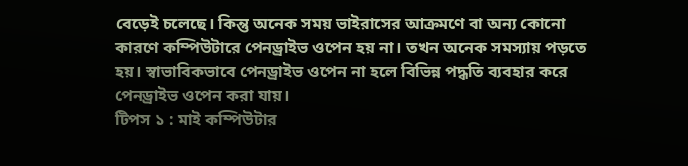বেড়েই চলেছে। কিন্তু অনেক সময় ভাইরাসের আক্রমণে বা অন্য কোনো কারণে কম্পিউটারে পেনড্রাইভ ওপেন হয় না। তখন অনেক সমস্যায় পড়তে হয়। স্বাভাবিকভাবে পেনড্রাইভ ওপেন না হলে বিভিন্ন পদ্ধতি ব্যবহার করে পেনড্রাইভ ওপেন করা যায়।
টিপস ১ : মাই কম্পিউটার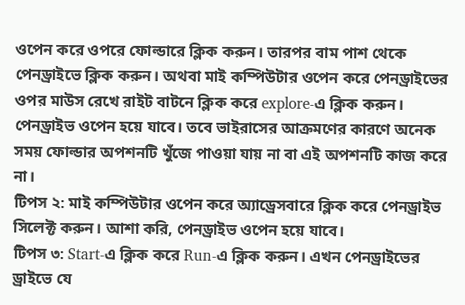ওপেন করে ওপরে ফোল্ডারে ক্লিক করুন। তারপর বাম পাশ থেকে পেনড্রাইভে ক্লিক করুন। অথবা মাই কম্পিউটার ওপেন করে পেনড্রাইভের ওপর মাউস রেখে রাইট বাটনে ক্লিক করে explore-এ ক্লিক করুন। পেনড্রাইভ ওপেন হয়ে যাবে। তবে ভাইরাসের আক্রমণের কারণে অনেক সময় ফোল্ডার অপশনটি খুঁজে পাওয়া যায় না বা এই অপশনটি কাজ করে না।
টিপস ২: মাই কম্পিউটার ওপেন করে অ্যাড্রেসবারে ক্লিক করে পেনড্রাইভ সিলেক্ট করুন। আশা করি, পেনড্রাইভ ওপেন হয়ে যাবে।
টিপস ৩: Start-এ ক্লিক করে Run-এ ক্লিক করুন। এখন পেনড্রাইভের ড্রাইভে যে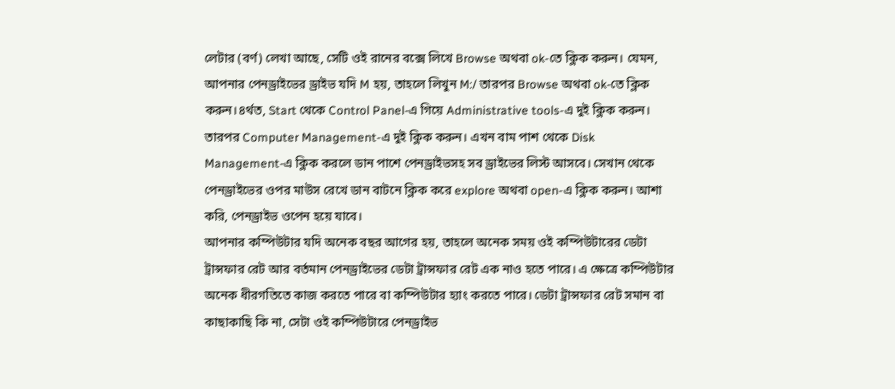লেটার (বর্ণ) লেখা আছে, সেটি ওই রানের বক্সে লিখে Browse অথবা ok-তে ক্লিক করুন। যেমন, আপনার পেনড্রাইভের ড্রাইভ যদি M হয়, তাহলে লিখুন M:/ তারপর Browse অথবা ok-তে ক্লিক করুন।৪র্থত, Start থেকে Control Panel-এ গিয়ে Administrative tools-এ দুই ক্লিক করুন। তারপর Computer Management-এ দুই ক্লিক করুন। এখন বাম পাশ থেকে Disk Management-এ ক্লিক করলে ডান পাশে পেনড্রাইভসহ সব ড্রাইভের লিস্ট আসবে। সেখান থেকে পেনড্রাইভের ওপর মাউস রেখে ডান বাটনে ক্লিক করে explore অথবা open-এ ক্লিক করুন। আশা করি, পেনড্রাইভ ওপেন হয়ে যাবে।
আপনার কম্পিউটার যদি অনেক বছর আগের হয়, তাহলে অনেক সময় ওই কম্পিউটারের ডেটা ট্রান্সফার রেট আর বর্তমান পেনড্রাইভের ডেটা ট্রান্সফার রেট এক নাও হতে পারে। এ ক্ষেত্রে কম্পিউটার অনেক ধীরগতিতে কাজ করতে পারে বা কম্পিউটার হ্যাং করতে পারে। ডেটা ট্রান্সফার রেট সমান বা কাছাকাছি কি না, সেটা ওই কম্পিউটারে পেনড্রাইভ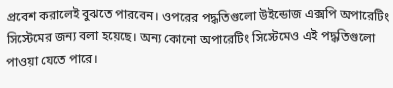প্রবেশ করালেই বুঝতে পারবেন। ওপরের পদ্ধতিগুলো উইন্ডোজ এক্সপি অপারেটিং সিস্টেমের জন্য বলা হয়েছে। অন্য কোনো অপারেটিং সিস্টেমেও এই পদ্ধতিগুলো পাওয়া যেতে পারে।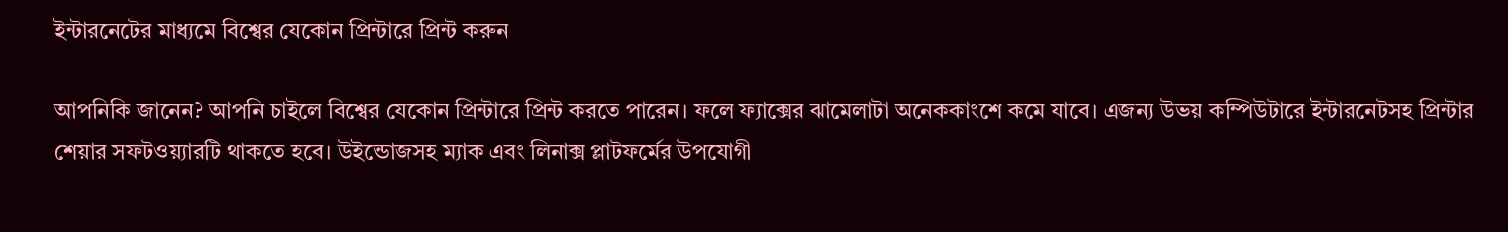ইন্টারনেটের মাধ্যমে বিশ্বের যেকোন প্রিন্টারে প্রিন্ট করুন

আপনিকি জানেন? আপনি চাইলে বিশ্বের যেকোন প্রিন্টারে প্রিন্ট করতে পারেন। ফলে ফ্যাক্সের ঝামেলাটা অনেককাংশে কমে যাবে। এজন্য উভয় কম্পিউটারে ইন্টারনেটসহ প্রিন্টার শেয়ার সফটওয়্যারটি থাকতে হবে। উইন্ডোজসহ ম্যাক এবং লিনাক্স প্লাটফর্মের উপযোগী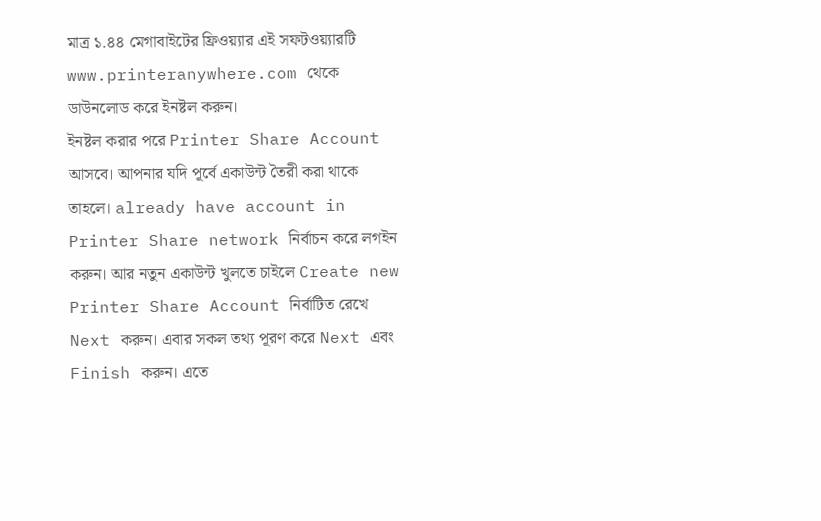মাত্র ১.৪৪ মেগাবাইটের ফ্রিওয়্যার এই সফটওয়্যারটি www.printeranywhere.com থেকে ডাউনলোড করে ইনষ্টল করুন।
ইনষ্টল করার পরে Printer Share Account আসবে। আপনার যদি পূর্বে একাউন্ট তৈরী করা থাকে তাহলে। already have account in Printer Share network নির্বাচন করে লগইন করুন। আর নতুন একাউন্ট খুলতে চাইলে Create new Printer Share Account নির্বাটিত রেখে Next করুন। এবার সকল তথ্য পূরণ করে Next এবং Finish করুন। এতে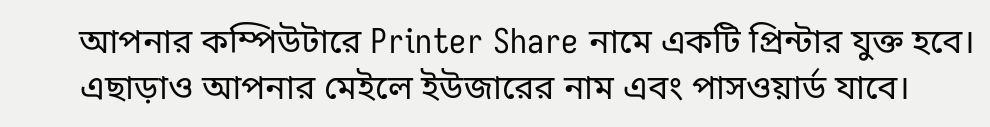আপনার কম্পিউটারে Printer Share নামে একটি প্রিন্টার যুক্ত হবে। এছাড়াও আপনার মেইলে ইউজারের নাম এবং পাসওয়ার্ড যাবে।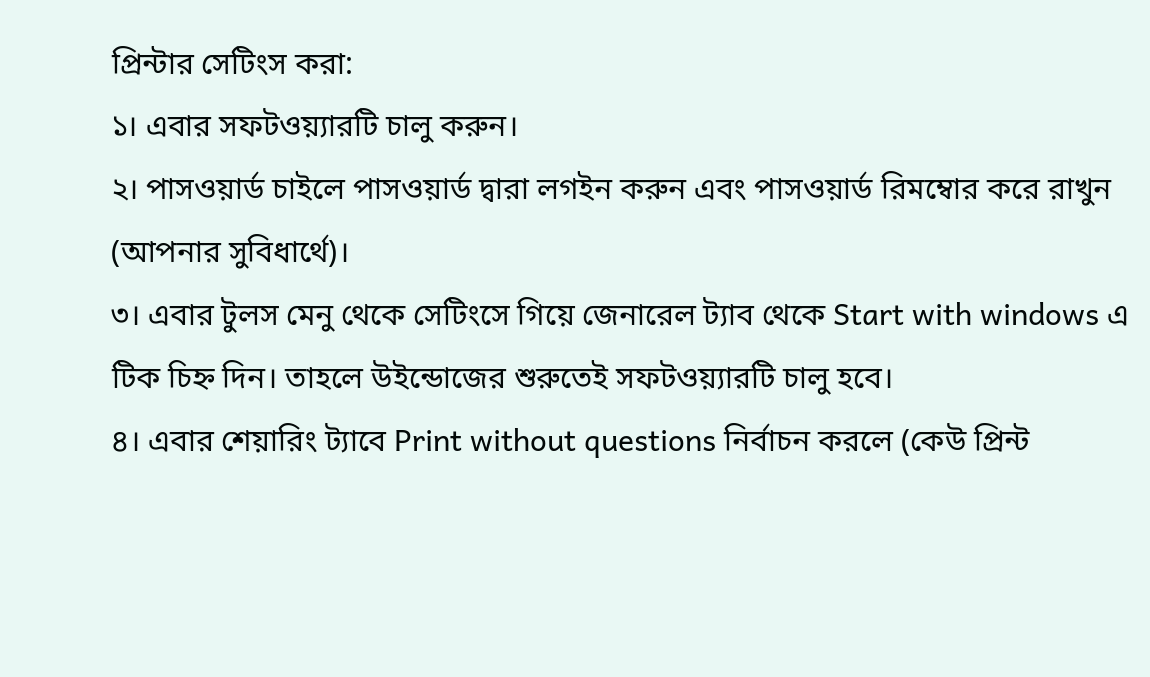প্রিন্টার সেটিংস করা:
১। এবার সফটওয়্যারটি চালু করুন।
২। পাসওয়ার্ড চাইলে পাসওয়ার্ড দ্বারা লগইন করুন এবং পাসওয়ার্ড রিমম্বোর করে রাখুন (আপনার সুবিধার্থে)।
৩। এবার টুলস মেনু থেকে সেটিংসে গিয়ে জেনারেল ট্যাব থেকে Start with windows এ টিক চিহ্ন দিন। তাহলে উইন্ডোজের শুরুতেই সফটওয়্যারটি চালু হবে।
৪। এবার শেয়ারিং ট্যাবে Print without questions নির্বাচন করলে (কেউ প্রিন্ট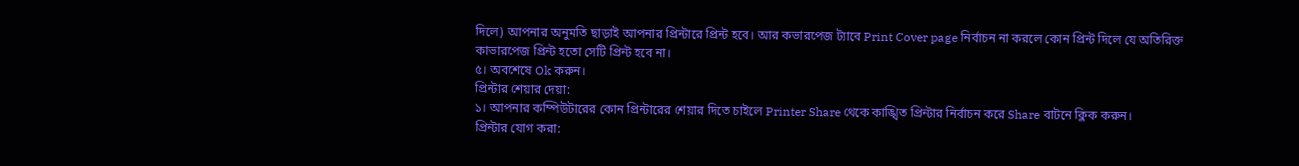দিলে) আপনার অনুমতি ছাড়াই আপনার প্রিন্টারে প্রিন্ট হবে। আর কভারপেজ ট্যাবে Print Cover page নির্বাচন না করলে কোন প্রিন্ট দিলে যে অতিরিক্ত কাভারপেজ প্রিন্ট হতো সেটি প্রিন্ট হবে না।
৫। অবশেষে Ok করুন।
প্রিন্টার শেয়ার দেয়া:
১। আপনার কম্পিউটারের কোন প্রিন্টারের শেয়ার দিতে চাইলে Printer Share থেকে কাঙ্খিত প্রিন্টার নির্বাচন করে Share বাটনে ক্লিক করুন।
প্রিন্টার যোগ করা: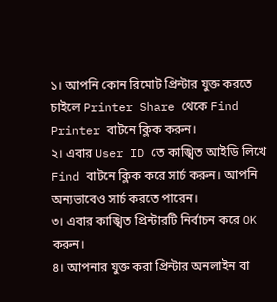১। আপনি কোন রিমোট প্রিন্টার যুক্ত করতে চাইলে Printer Share থেকে Find Printer বাটনে ক্লিক করুন।
২। এবার User ID তে কাঙ্খিত আইডি লিখে Find বাটনে ক্লিক করে সার্চ করুন। আপনি অন্যভাবেও সার্চ করতে পারেন।
৩। এবার কাঙ্খিত প্রিন্টারটি নির্বাচন করে OK করুন।
৪। আপনার যুক্ত করা প্রিন্টার অনলাইন বা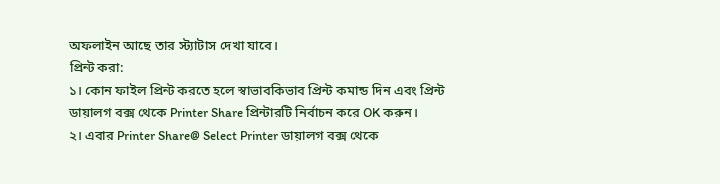অফলাইন আছে তার স্ট্যাটাস দেখা যাবে।
প্রিন্ট করা:
১। কোন ফাইল প্রিন্ট করতে হলে স্বাভাবকিভাব প্রিন্ট কমান্ড দিন এবং প্রিন্ট ডায়ালগ বক্স থেকে Printer Share প্রিন্টারটি নির্বাচন করে OK করুন।
২। এবার Printer Share@ Select Printer ডায়ালগ বক্স থেকে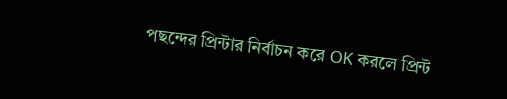পছন্দের প্রিন্টার নির্বাচন করে OK করলে প্রিন্ট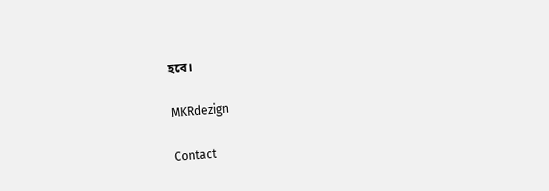হবে।

MKRdezign

Contact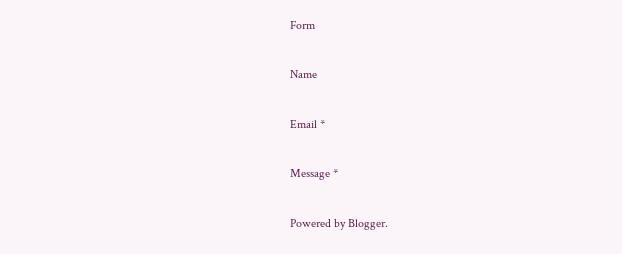Form

Name

Email *

Message *

Powered by Blogger.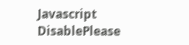Javascript DisablePlease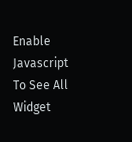Enable Javascript To See All Widget